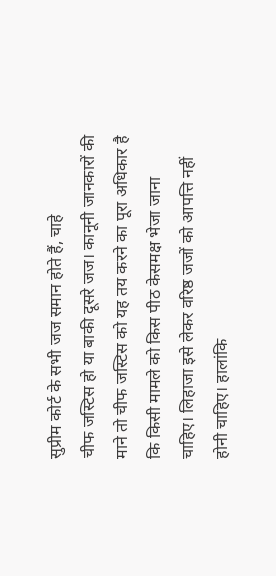सुप्रीम कोर्ट के सभी जज समान होते हैं, चाहे
चीफ जस्टिस हो या बाकी दूसरे जज। कानूनी जानकारों की माने तो चीफ जस्टिस को यह तय करने का पूरा अधिकार है कि किसी मामले को किस पीठ केसमक्ष भेजा जाना चाहिए। लिहाजा इसे लेकर वरिष्ठ जजों को आपत्ति नहीं होनी चाहिए। हालांकि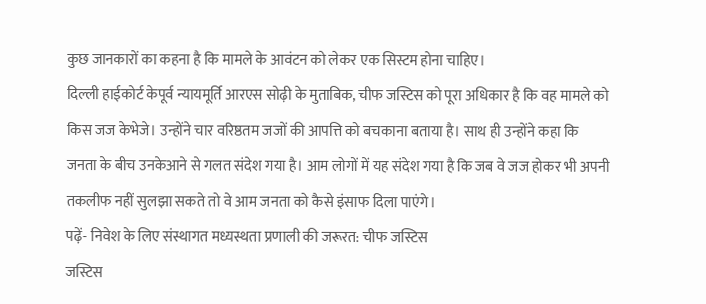कुछ जानकारों का कहना है कि मामले के आवंटन को लेकर एक सिस्टम होना चाहिए।
दिल्ली हाईकोर्ट केपूर्व न्यायमूर्ति आरएस सोढ़ी के मुताबिक, चीफ जस्टिस को पूरा अधिकार है कि वह मामले को किस जज केभेजे। उन्होंने चार वरिष्ठतम जजों की आपत्ति को बचकाना बताया है। साथ ही उन्होंने कहा कि जनता के बीच उनकेआने से गलत संदेश गया है। आम लोगों में यह संदेश गया है कि जब वे जज होकर भी अपनी तकलीफ नहीं सुलझा सकते तो वे आम जनता को कैसे इंसाफ दिला पाएंगे।
पढ़ें- निवेश के लिए संस्थागत मध्यस्थता प्रणाली की जरूरत: चीफ जस्टिस
जस्टिस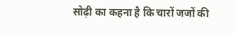सोढ़ी का कहना है कि चारों जजों की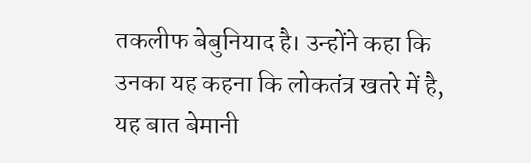तकलीफ बेबुनियाद है। उन्होंने कहा कि उनका यह कहना कि लोकतंत्र खतरे में है, यह बात बेमानी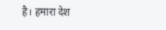है। हमारा देश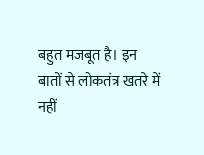बहुत मजबूत है। इन बातों से लोकतंत्र खतरे में नहीं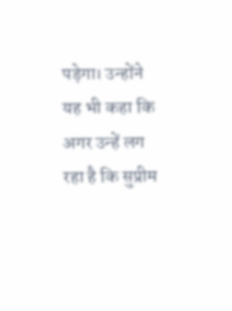पड़ेगा। उन्होंने यह भी कहा कि अगर उन्हें लग रहा है कि सुप्रीम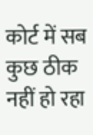कोर्ट में सब कुछ ठीक नहीं हो रहा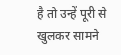है तो उन्हें पूरी से खुलकर सामने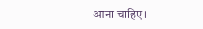आना चाहिए।